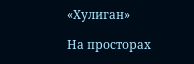«Хулиган»

На просторах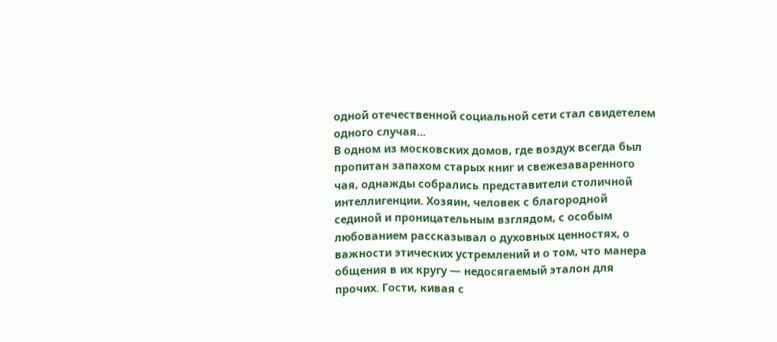одной отечественной социальной сети стал свидетелем одного случая...
В одном из московских домов, где воздух всегда был пропитан запахом старых книг и свежезаваренного чая, однажды собрались представители столичной интеллигенции. Хозяин, человек с благородной сединой и проницательным взглядом, с особым любованием рассказывал о духовных ценностях, о важности этических устремлений и о том, что манера общения в их кругу — недосягаемый эталон для прочих. Гости, кивая с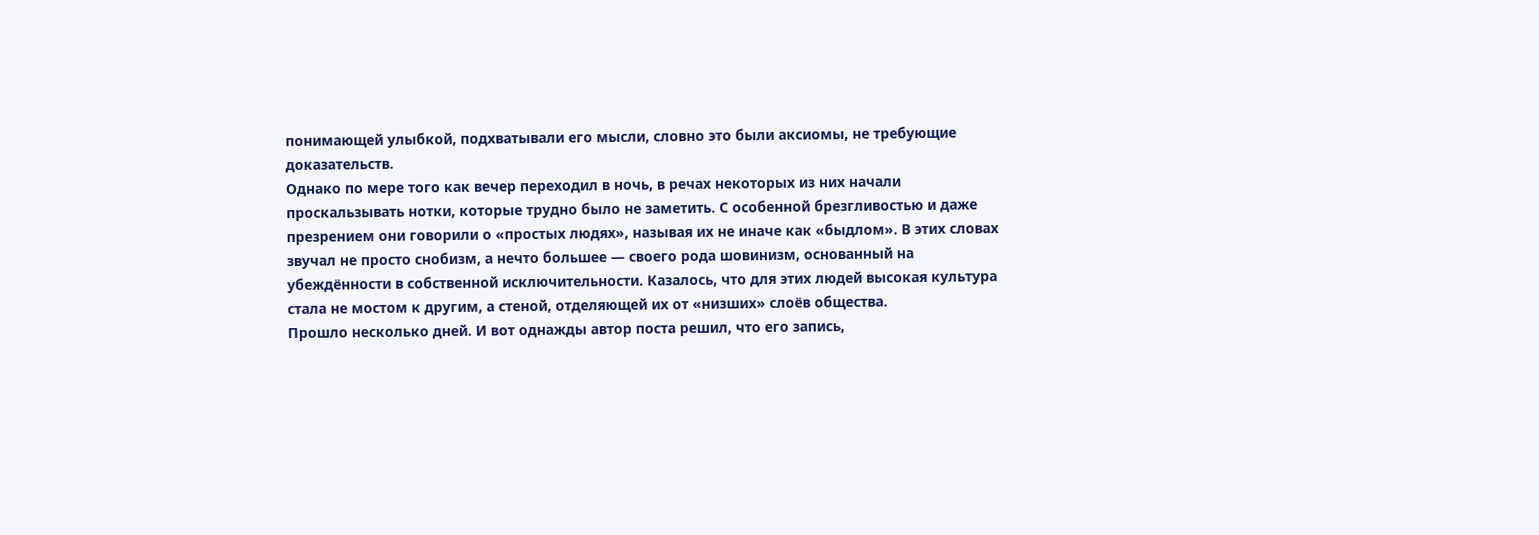понимающей улыбкой, подхватывали его мысли, словно это были аксиомы, не требующие доказательств.
Однако по мере того как вечер переходил в ночь, в речах некоторых из них начали проскальзывать нотки, которые трудно было не заметить. С особенной брезгливостью и даже презрением они говорили о «простых людях», называя их не иначе как «быдлом». В этих словах звучал не просто снобизм, а нечто большее — своего рода шовинизм, основанный на убеждённости в собственной исключительности. Казалось, что для этих людей высокая культура стала не мостом к другим, а стеной, отделяющей их от «низших» слоёв общества.
Прошло несколько дней. И вот однажды автор поста решил, что его запись,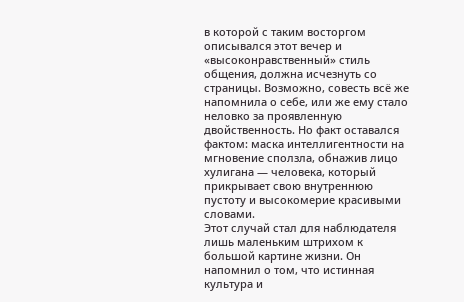в которой с таким восторгом описывался этот вечер и «высоконравственный» стиль общения, должна исчезнуть со страницы. Возможно, совесть всё же напомнила о себе, или же ему стало неловко за проявленную двойственность. Но факт оставался фактом: маска интеллигентности на мгновение сползла, обнажив лицо хулигана — человека, который прикрывает свою внутреннюю пустоту и высокомерие красивыми словами.
Этот случай стал для наблюдателя лишь маленьким штрихом к большой картине жизни. Он напомнил о том, что истинная культура и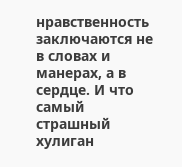нравственность заключаются не в словах и манерах, а в сердце. И что самый страшный хулиган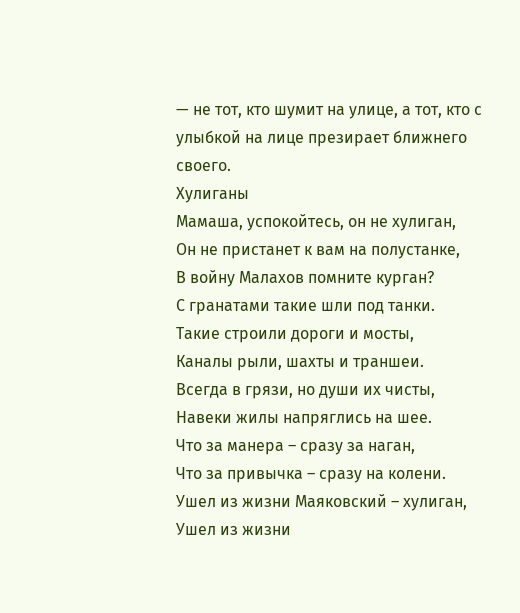— не тот, кто шумит на улице, а тот, кто с улыбкой на лице презирает ближнего своего.
Хулиганы
Мамаша, успокойтесь, он не хулиган,
Он не пристанет к вам на полустанке,
В войну Малахов помните курган?
С гранатами такие шли под танки.
Такие строили дороги и мосты,
Каналы рыли, шахты и траншеи.
Всегда в грязи, но души их чисты,
Навеки жилы напряглись на шее.
Что за манера – сразу за наган,
Что за привычка – сразу на колени.
Ушел из жизни Маяковский – хулиган,
Ушел из жизни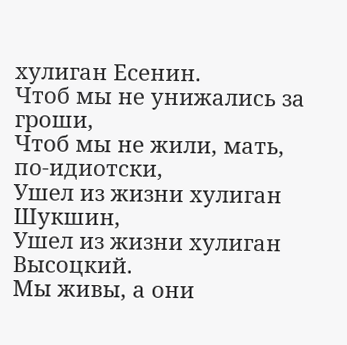хулиган Есенин.
Чтоб мы не унижались за гроши,
Чтоб мы не жили, мать, по-идиотски,
Ушел из жизни хулиган Шукшин,
Ушел из жизни хулиган Высоцкий.
Мы живы, а они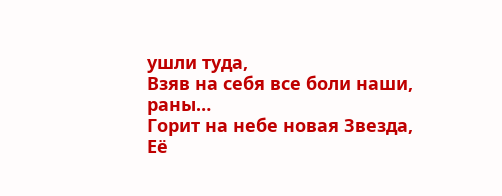ушли туда,
Взяв на себя все боли наши, раны…
Горит на небе новая Звезда,
Её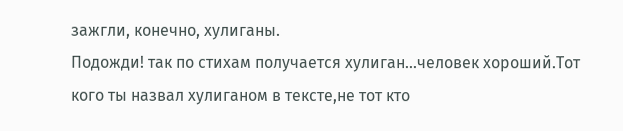зажгли, конечно, хулиганы.
Подожди! так по стихам получается хулиган...человек хороший.Тот кого ты назвал хулиганом в тексте,не тот кто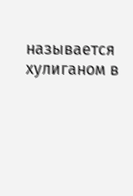называется хулиганом в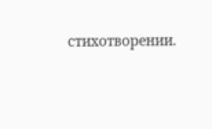стихотворении.